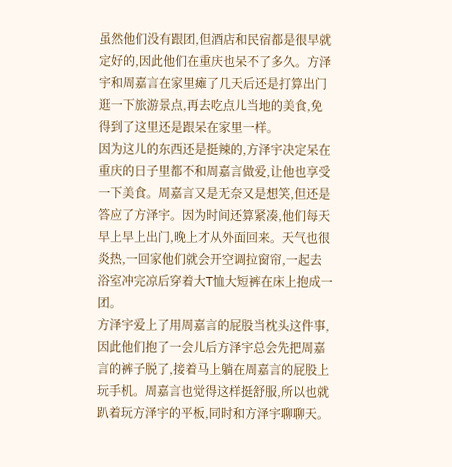虽然他们没有跟团,但酒店和民宿都是很早就定好的,因此他们在重庆也呆不了多久。方泽宇和周嘉言在家里瘫了几天后还是打算出门逛一下旅游景点,再去吃点儿当地的美食,免得到了这里还是跟呆在家里一样。
因为这儿的东西还是挺辣的,方泽宇决定呆在重庆的日子里都不和周嘉言做爱,让他也享受一下美食。周嘉言又是无奈又是想笑,但还是答应了方泽宇。因为时间还算紧凑,他们每天早上早上出门,晚上才从外面回来。天气也很炎热,一回家他们就会开空调拉窗帘,一起去浴室冲完凉后穿着大T恤大短裤在床上抱成一团。
方泽宇爱上了用周嘉言的屁股当枕头这件事,因此他们抱了一会儿后方泽宇总会先把周嘉言的裤子脱了,接着马上躺在周嘉言的屁股上玩手机。周嘉言也觉得这样挺舒服,所以也就趴着玩方泽宇的平板,同时和方泽宇聊聊天。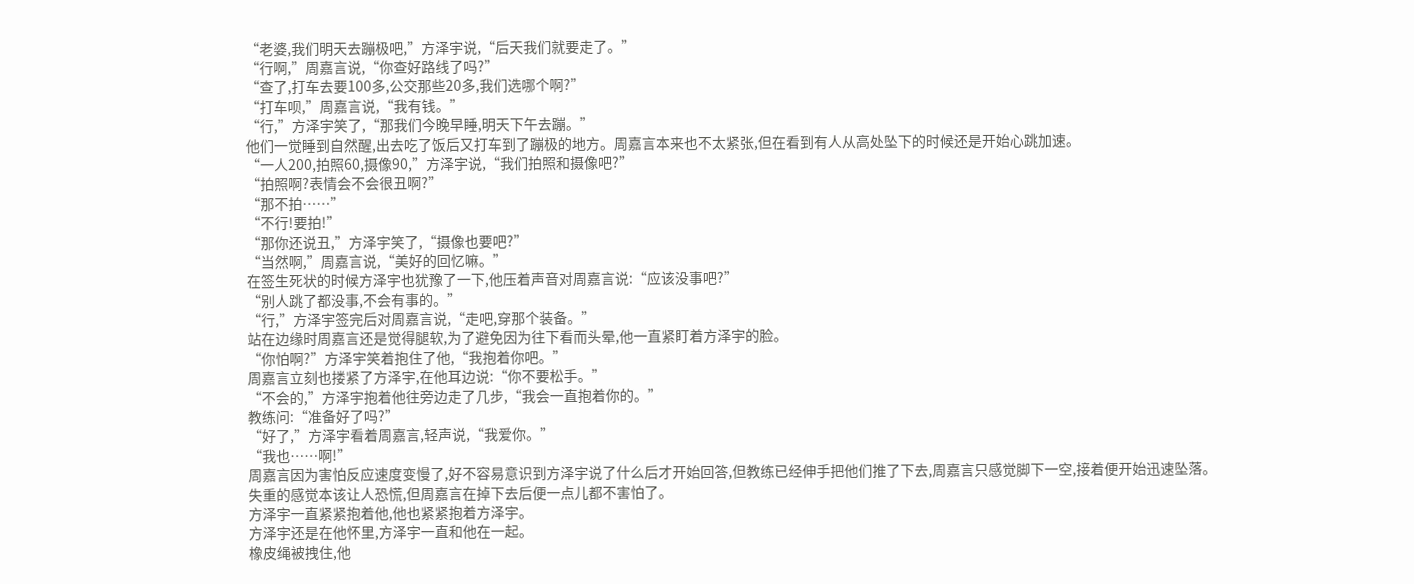“老婆,我们明天去蹦极吧,”方泽宇说,“后天我们就要走了。”
“行啊,”周嘉言说,“你查好路线了吗?”
“查了,打车去要100多,公交那些20多,我们选哪个啊?”
“打车呗,”周嘉言说,“我有钱。”
“行,”方泽宇笑了,“那我们今晚早睡,明天下午去蹦。”
他们一觉睡到自然醒,出去吃了饭后又打车到了蹦极的地方。周嘉言本来也不太紧张,但在看到有人从高处坠下的时候还是开始心跳加速。
“一人200,拍照60,摄像90,”方泽宇说,“我们拍照和摄像吧?”
“拍照啊?表情会不会很丑啊?”
“那不拍……”
“不行!要拍!”
“那你还说丑,”方泽宇笑了,“摄像也要吧?”
“当然啊,”周嘉言说,“美好的回忆嘛。”
在签生死状的时候方泽宇也犹豫了一下,他压着声音对周嘉言说:“应该没事吧?”
“别人跳了都没事,不会有事的。”
“行,”方泽宇签完后对周嘉言说,“走吧,穿那个装备。”
站在边缘时周嘉言还是觉得腿软,为了避免因为往下看而头晕,他一直紧盯着方泽宇的脸。
“你怕啊?”方泽宇笑着抱住了他,“我抱着你吧。”
周嘉言立刻也搂紧了方泽宇,在他耳边说:“你不要松手。”
“不会的,”方泽宇抱着他往旁边走了几步,“我会一直抱着你的。”
教练问:“准备好了吗?”
“好了,”方泽宇看着周嘉言,轻声说,“我爱你。”
“我也……啊!”
周嘉言因为害怕反应速度变慢了,好不容易意识到方泽宇说了什么后才开始回答,但教练已经伸手把他们推了下去,周嘉言只感觉脚下一空,接着便开始迅速坠落。
失重的感觉本该让人恐慌,但周嘉言在掉下去后便一点儿都不害怕了。
方泽宇一直紧紧抱着他,他也紧紧抱着方泽宇。
方泽宇还是在他怀里,方泽宇一直和他在一起。
橡皮绳被拽住,他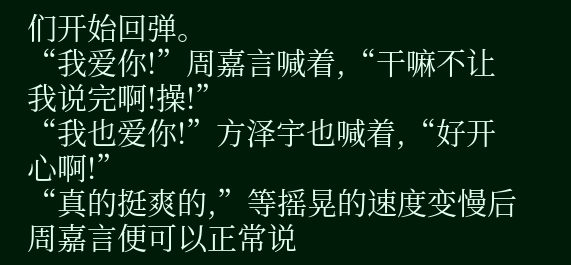们开始回弹。
“我爱你!”周嘉言喊着,“干嘛不让我说完啊!操!”
“我也爱你!”方泽宇也喊着,“好开心啊!”
“真的挺爽的,”等摇晃的速度变慢后周嘉言便可以正常说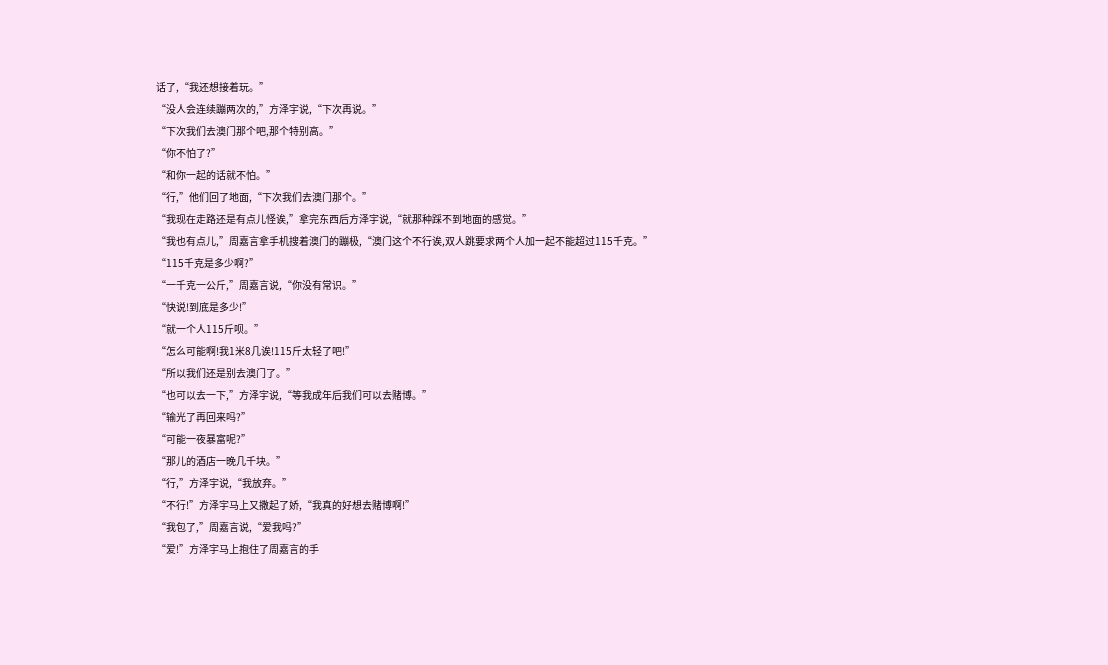话了,“我还想接着玩。”
“没人会连续蹦两次的,”方泽宇说,“下次再说。”
“下次我们去澳门那个吧,那个特别高。”
“你不怕了?”
“和你一起的话就不怕。”
“行,”他们回了地面,“下次我们去澳门那个。”
“我现在走路还是有点儿怪诶,”拿完东西后方泽宇说,“就那种踩不到地面的感觉。”
“我也有点儿,”周嘉言拿手机搜着澳门的蹦极,“澳门这个不行诶,双人跳要求两个人加一起不能超过115千克。”
“115千克是多少啊?”
“一千克一公斤,”周嘉言说,“你没有常识。”
“快说!到底是多少!”
“就一个人115斤呗。”
“怎么可能啊!我1米8几诶!115斤太轻了吧!”
“所以我们还是别去澳门了。”
“也可以去一下,”方泽宇说,“等我成年后我们可以去赌博。”
“输光了再回来吗?”
“可能一夜暴富呢?”
“那儿的酒店一晚几千块。”
“行,”方泽宇说,“我放弃。”
“不行!”方泽宇马上又撒起了娇,“我真的好想去赌博啊!”
“我包了,”周嘉言说,“爱我吗?”
“爱!”方泽宇马上抱住了周嘉言的手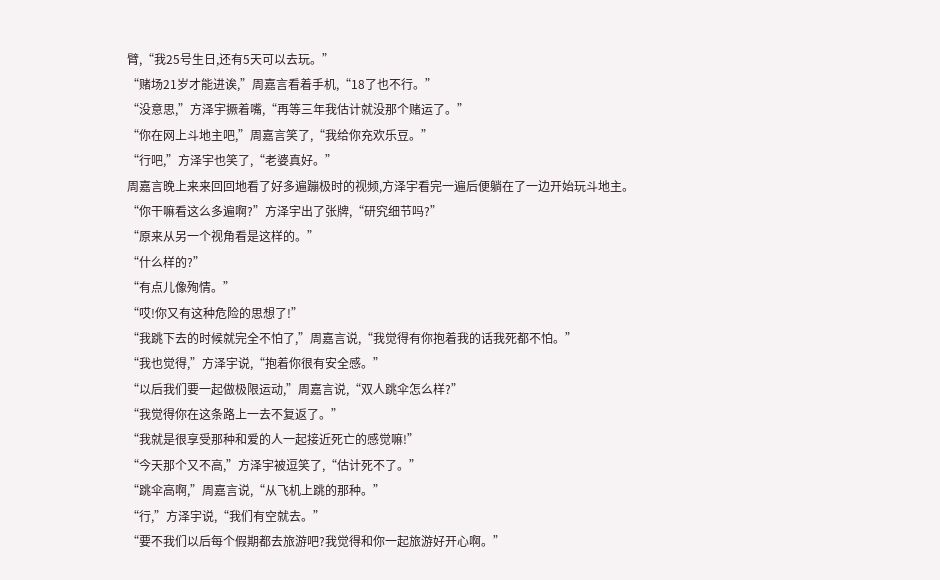臂,“我25号生日,还有5天可以去玩。”
“赌场21岁才能进诶,”周嘉言看着手机,“18了也不行。”
“没意思,”方泽宇撅着嘴,“再等三年我估计就没那个赌运了。”
“你在网上斗地主吧,”周嘉言笑了,“我给你充欢乐豆。”
“行吧,”方泽宇也笑了,“老婆真好。”
周嘉言晚上来来回回地看了好多遍蹦极时的视频,方泽宇看完一遍后便躺在了一边开始玩斗地主。
“你干嘛看这么多遍啊?”方泽宇出了张牌,“研究细节吗?”
“原来从另一个视角看是这样的。”
“什么样的?”
“有点儿像殉情。”
“哎!你又有这种危险的思想了!”
“我跳下去的时候就完全不怕了,”周嘉言说,“我觉得有你抱着我的话我死都不怕。”
“我也觉得,”方泽宇说,“抱着你很有安全感。”
“以后我们要一起做极限运动,”周嘉言说,“双人跳伞怎么样?”
“我觉得你在这条路上一去不复返了。”
“我就是很享受那种和爱的人一起接近死亡的感觉嘛!”
“今天那个又不高,”方泽宇被逗笑了,“估计死不了。”
“跳伞高啊,”周嘉言说,“从飞机上跳的那种。”
“行,”方泽宇说,“我们有空就去。”
“要不我们以后每个假期都去旅游吧?我觉得和你一起旅游好开心啊。”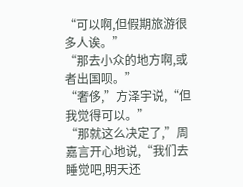“可以啊,但假期旅游很多人诶。”
“那去小众的地方啊,或者出国呗。”
“奢侈,”方泽宇说,“但我觉得可以。”
“那就这么决定了,”周嘉言开心地说,“我们去睡觉吧,明天还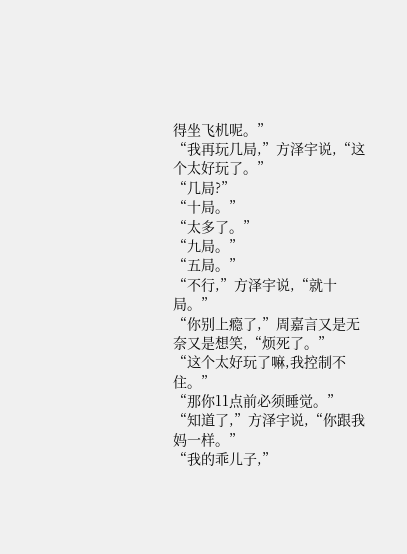得坐飞机呢。”
“我再玩几局,”方泽宇说,“这个太好玩了。”
“几局?”
“十局。”
“太多了。”
“九局。”
“五局。”
“不行,”方泽宇说,“就十局。”
“你别上瘾了,”周嘉言又是无奈又是想笑,“烦死了。”
“这个太好玩了嘛,我控制不住。”
“那你11点前必须睡觉。”
“知道了,”方泽宇说,“你跟我妈一样。”
“我的乖儿子,”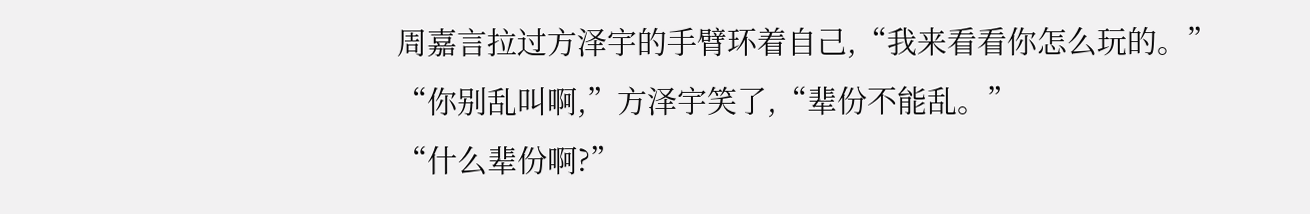周嘉言拉过方泽宇的手臂环着自己,“我来看看你怎么玩的。”
“你别乱叫啊,”方泽宇笑了,“辈份不能乱。”
“什么辈份啊?”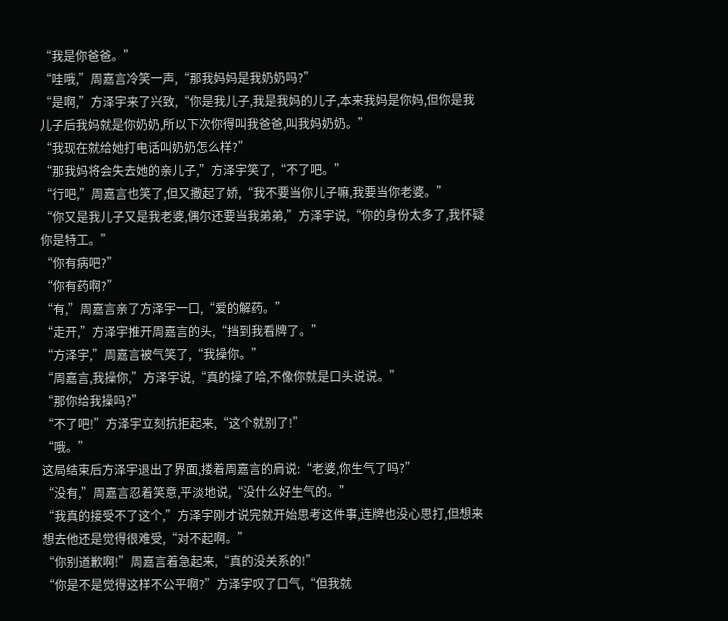“我是你爸爸。”
“哇哦,”周嘉言冷笑一声,“那我妈妈是我奶奶吗?”
“是啊,”方泽宇来了兴致,“你是我儿子,我是我妈的儿子,本来我妈是你妈,但你是我儿子后我妈就是你奶奶,所以下次你得叫我爸爸,叫我妈奶奶。”
“我现在就给她打电话叫奶奶怎么样?”
“那我妈将会失去她的亲儿子,”方泽宇笑了,“不了吧。”
“行吧,”周嘉言也笑了,但又撒起了娇,“我不要当你儿子嘛,我要当你老婆。”
“你又是我儿子又是我老婆,偶尔还要当我弟弟,”方泽宇说,“你的身份太多了,我怀疑你是特工。”
“你有病吧?”
“你有药啊?”
“有,”周嘉言亲了方泽宇一口,“爱的解药。”
“走开,”方泽宇推开周嘉言的头,“挡到我看牌了。”
“方泽宇,”周嘉言被气笑了,“我操你。”
“周嘉言,我操你,”方泽宇说,“真的操了哈,不像你就是口头说说。”
“那你给我操吗?”
“不了吧!”方泽宇立刻抗拒起来,“这个就别了!”
“哦。”
这局结束后方泽宇退出了界面,搂着周嘉言的肩说:“老婆,你生气了吗?”
“没有,”周嘉言忍着笑意,平淡地说,“没什么好生气的。”
“我真的接受不了这个,”方泽宇刚才说完就开始思考这件事,连牌也没心思打,但想来想去他还是觉得很难受,“对不起啊。”
“你别道歉啊!”周嘉言着急起来,“真的没关系的!”
“你是不是觉得这样不公平啊?”方泽宇叹了口气,“但我就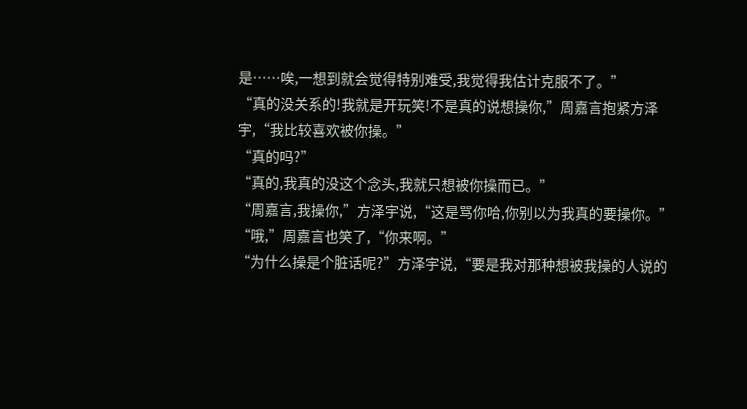是……唉,一想到就会觉得特别难受,我觉得我估计克服不了。”
“真的没关系的!我就是开玩笑!不是真的说想操你,”周嘉言抱紧方泽宇,“我比较喜欢被你操。”
“真的吗?”
“真的,我真的没这个念头,我就只想被你操而已。”
“周嘉言,我操你,”方泽宇说,“这是骂你哈,你别以为我真的要操你。”
“哦,”周嘉言也笑了,“你来啊。”
“为什么操是个脏话呢?”方泽宇说,“要是我对那种想被我操的人说的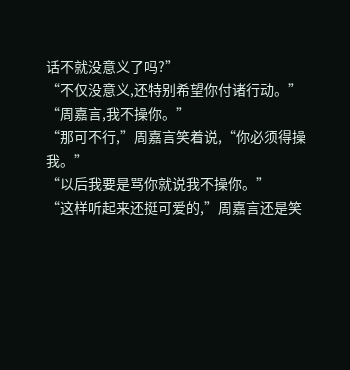话不就没意义了吗?”
“不仅没意义,还特别希望你付诸行动。”
“周嘉言,我不操你。”
“那可不行,”周嘉言笑着说,“你必须得操我。”
“以后我要是骂你就说我不操你。”
“这样听起来还挺可爱的,”周嘉言还是笑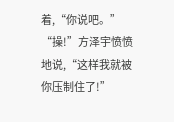着,“你说吧。”
“操!”方泽宇愤愤地说,“这样我就被你压制住了!”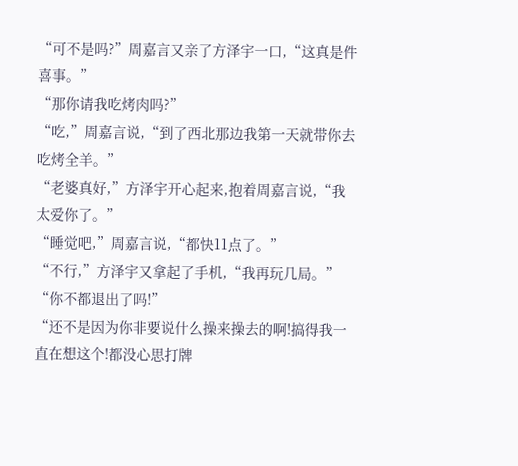“可不是吗?”周嘉言又亲了方泽宇一口,“这真是件喜事。”
“那你请我吃烤肉吗?”
“吃,”周嘉言说,“到了西北那边我第一天就带你去吃烤全羊。”
“老婆真好,”方泽宇开心起来,抱着周嘉言说,“我太爱你了。”
“睡觉吧,”周嘉言说,“都快11点了。”
“不行,”方泽宇又拿起了手机,“我再玩几局。”
“你不都退出了吗!”
“还不是因为你非要说什么操来操去的啊!搞得我一直在想这个!都没心思打牌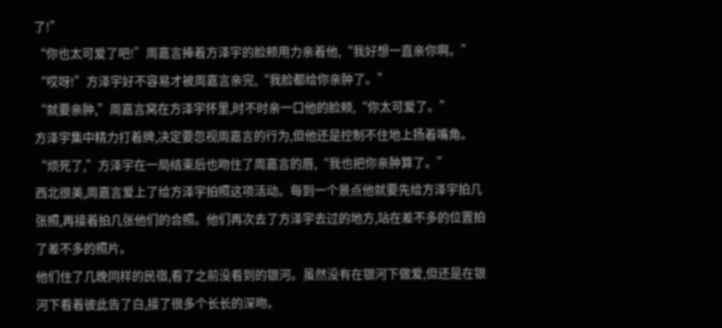了!”
“你也太可爱了吧!”周嘉言捧着方泽宇的脸颊用力亲着他,“我好想一直亲你啊。”
“哎呀!”方泽宇好不容易才被周嘉言亲完,“我脸都给你亲肿了。”
“就要亲肿,”周嘉言窝在方泽宇怀里,时不时亲一口他的脸颊,“你太可爱了。”
方泽宇集中精力打着牌,决定要忽视周嘉言的行为,但他还是控制不住地上扬着嘴角。
“烦死了,”方泽宇在一局结束后也吻住了周嘉言的唇,“我也把你亲肿算了。”
西北很美,周嘉言爱上了给方泽宇拍照这项活动。每到一个景点他就要先给方泽宇拍几张照,再接着拍几张他们的合照。他们再次去了方泽宇去过的地方,站在差不多的位置拍了差不多的照片。
他们住了几晚同样的民宿,看了之前没看到的银河。虽然没有在银河下做爱,但还是在银河下看着彼此告了白,接了很多个长长的深吻。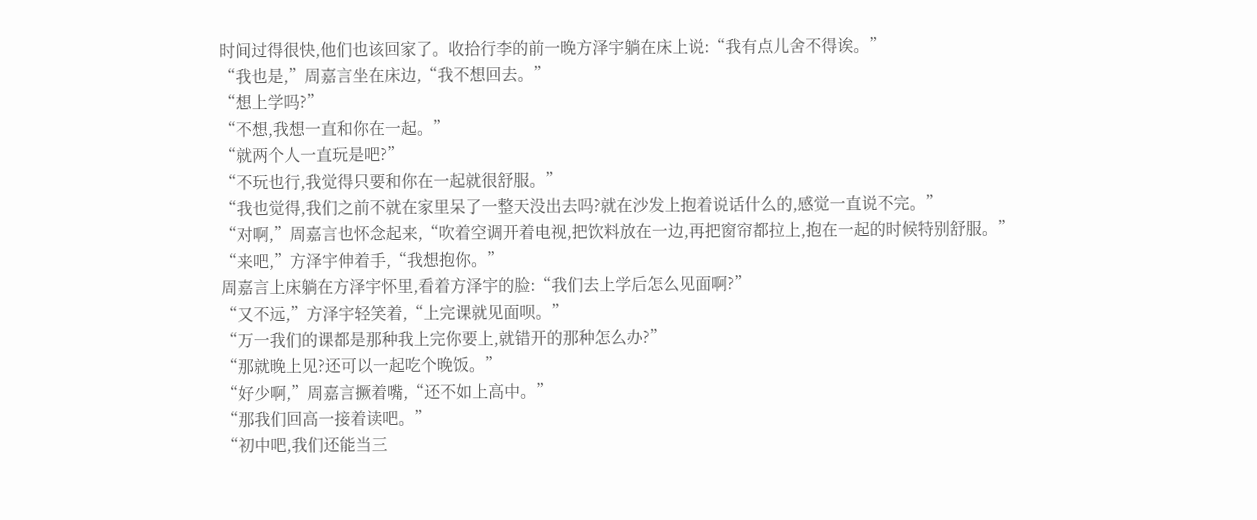时间过得很快,他们也该回家了。收拾行李的前一晚方泽宇躺在床上说:“我有点儿舍不得诶。”
“我也是,”周嘉言坐在床边,“我不想回去。”
“想上学吗?”
“不想,我想一直和你在一起。”
“就两个人一直玩是吧?”
“不玩也行,我觉得只要和你在一起就很舒服。”
“我也觉得,我们之前不就在家里呆了一整天没出去吗?就在沙发上抱着说话什么的,感觉一直说不完。”
“对啊,”周嘉言也怀念起来,“吹着空调开着电视,把饮料放在一边,再把窗帘都拉上,抱在一起的时候特别舒服。”
“来吧,”方泽宇伸着手,“我想抱你。”
周嘉言上床躺在方泽宇怀里,看着方泽宇的脸:“我们去上学后怎么见面啊?”
“又不远,”方泽宇轻笑着,“上完课就见面呗。”
“万一我们的课都是那种我上完你要上,就错开的那种怎么办?”
“那就晚上见?还可以一起吃个晚饭。”
“好少啊,”周嘉言撅着嘴,“还不如上高中。”
“那我们回高一接着读吧。”
“初中吧,我们还能当三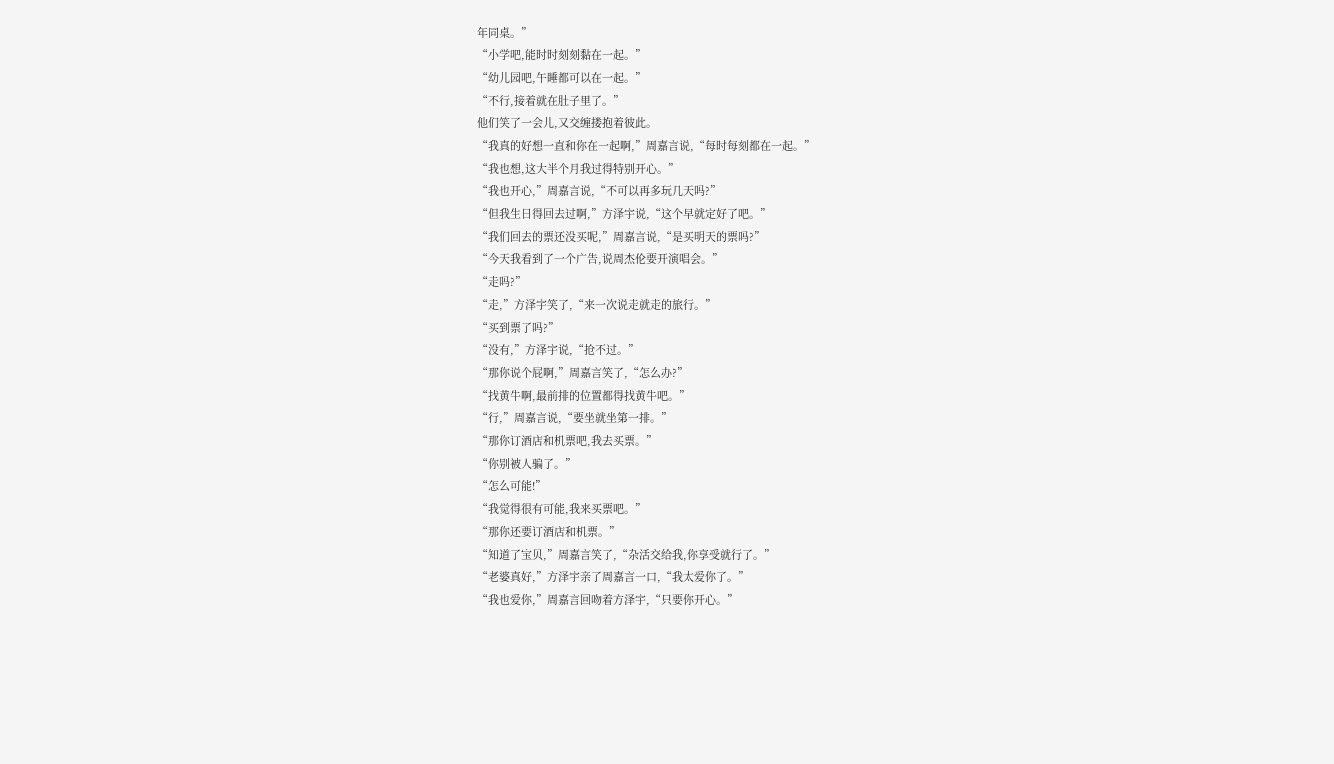年同桌。”
“小学吧,能时时刻刻黏在一起。”
“幼儿园吧,午睡都可以在一起。”
“不行,接着就在肚子里了。”
他们笑了一会儿,又交缠搂抱着彼此。
“我真的好想一直和你在一起啊,”周嘉言说,“每时每刻都在一起。”
“我也想,这大半个月我过得特别开心。”
“我也开心,”周嘉言说,“不可以再多玩几天吗?”
“但我生日得回去过啊,”方泽宇说,“这个早就定好了吧。”
“我们回去的票还没买呢,”周嘉言说,“是买明天的票吗?”
“今天我看到了一个广告,说周杰伦要开演唱会。”
“走吗?”
“走,”方泽宇笑了,“来一次说走就走的旅行。”
“买到票了吗?”
“没有,”方泽宇说,“抢不过。”
“那你说个屁啊,”周嘉言笑了,“怎么办?”
“找黄牛啊,最前排的位置都得找黄牛吧。”
“行,”周嘉言说,“要坐就坐第一排。”
“那你订酒店和机票吧,我去买票。”
“你别被人骗了。”
“怎么可能!”
“我觉得很有可能,我来买票吧。”
“那你还要订酒店和机票。”
“知道了宝贝,”周嘉言笑了,“杂活交给我,你享受就行了。”
“老婆真好,”方泽宇亲了周嘉言一口,“我太爱你了。”
“我也爱你,”周嘉言回吻着方泽宇,“只要你开心。”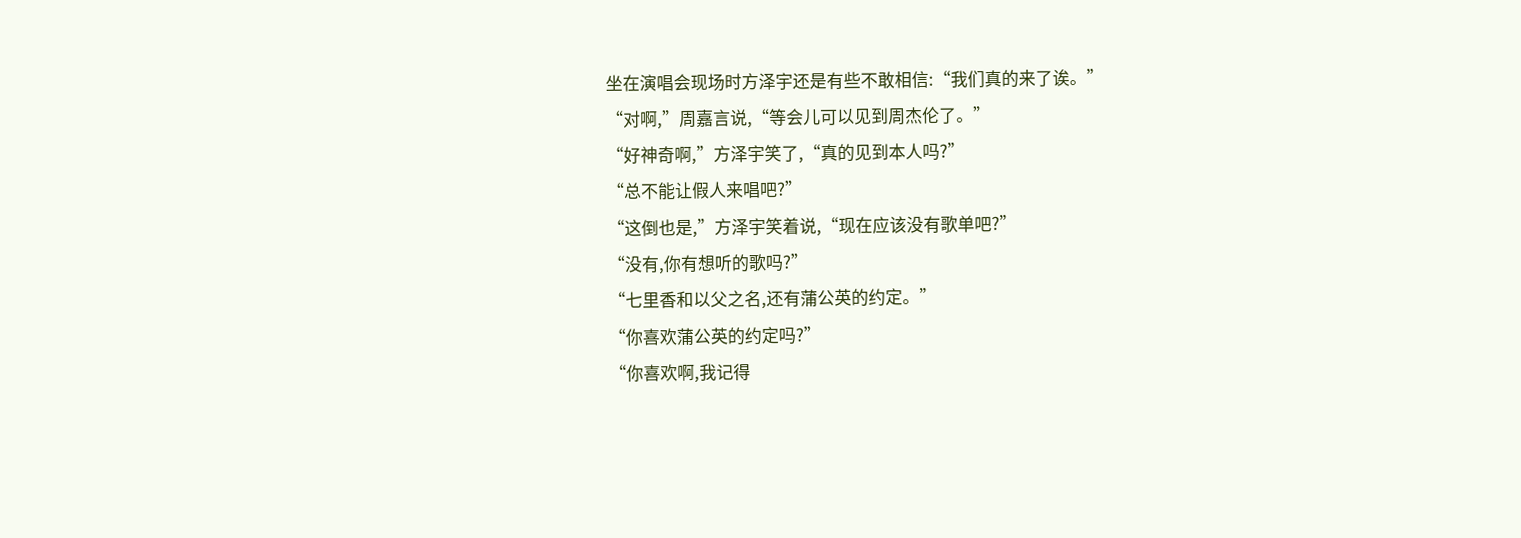坐在演唱会现场时方泽宇还是有些不敢相信:“我们真的来了诶。”
“对啊,”周嘉言说,“等会儿可以见到周杰伦了。”
“好神奇啊,”方泽宇笑了,“真的见到本人吗?”
“总不能让假人来唱吧?”
“这倒也是,”方泽宇笑着说,“现在应该没有歌单吧?”
“没有,你有想听的歌吗?”
“七里香和以父之名,还有蒲公英的约定。”
“你喜欢蒲公英的约定吗?”
“你喜欢啊,我记得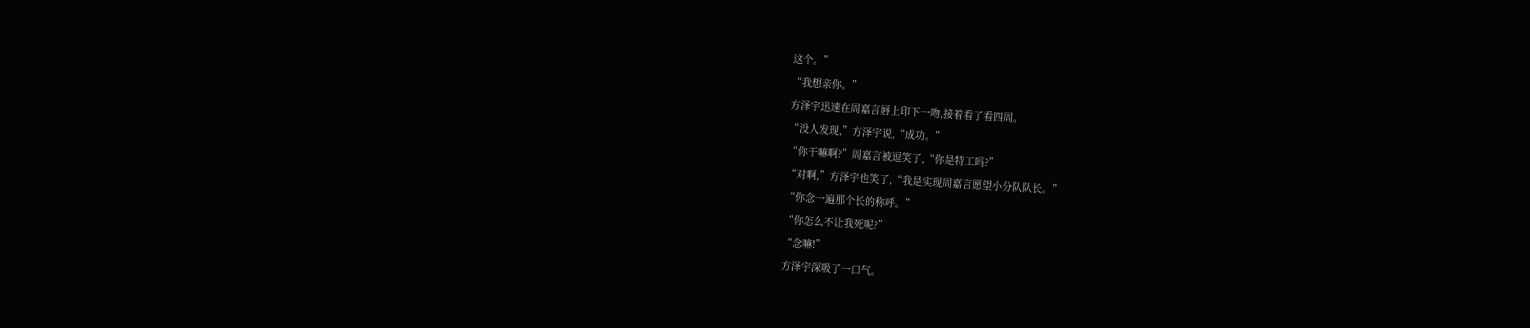这个。”
“我想亲你。”
方泽宇迅速在周嘉言唇上印下一吻,接着看了看四周。
“没人发现,”方泽宇说,“成功。”
“你干嘛啊?”周嘉言被逗笑了,“你是特工吗?”
“对啊,”方泽宇也笑了,“我是实现周嘉言愿望小分队队长。”
“你念一遍那个长的称呼。”
“你怎么不让我死呢?”
“念嘛!”
方泽宇深吸了一口气。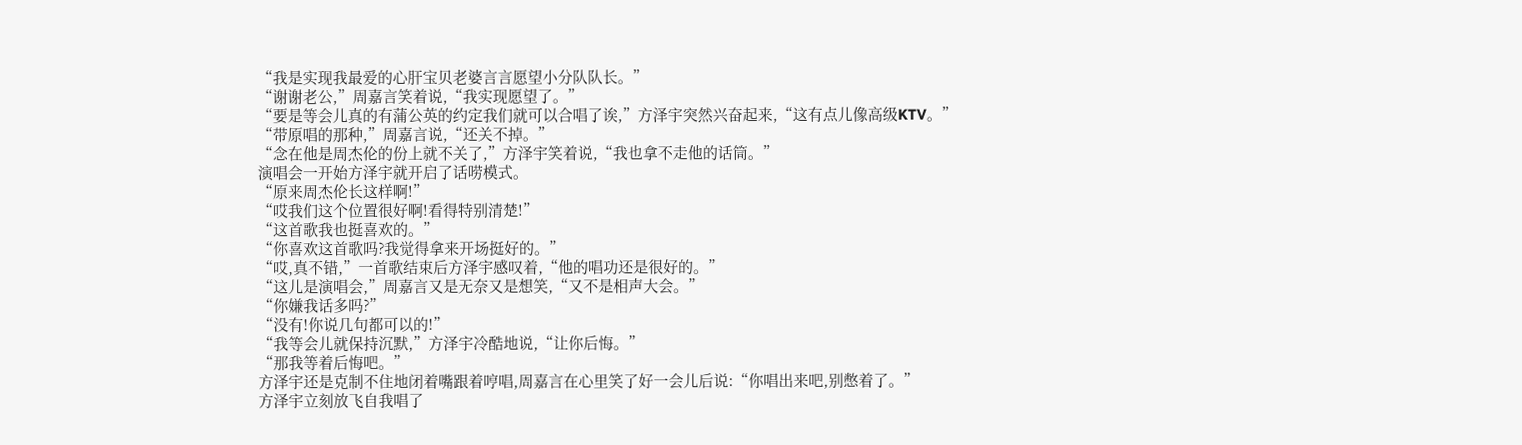“我是实现我最爱的心肝宝贝老婆言言愿望小分队队长。”
“谢谢老公,”周嘉言笑着说,“我实现愿望了。”
“要是等会儿真的有蒲公英的约定我们就可以合唱了诶,”方泽宇突然兴奋起来,“这有点儿像高级KTV。”
“带原唱的那种,”周嘉言说,“还关不掉。”
“念在他是周杰伦的份上就不关了,”方泽宇笑着说,“我也拿不走他的话筒。”
演唱会一开始方泽宇就开启了话唠模式。
“原来周杰伦长这样啊!”
“哎我们这个位置很好啊!看得特别清楚!”
“这首歌我也挺喜欢的。”
“你喜欢这首歌吗?我觉得拿来开场挺好的。”
“哎,真不错,”一首歌结束后方泽宇感叹着,“他的唱功还是很好的。”
“这儿是演唱会,”周嘉言又是无奈又是想笑,“又不是相声大会。”
“你嫌我话多吗?”
“没有!你说几句都可以的!”
“我等会儿就保持沉默,”方泽宇冷酷地说,“让你后悔。”
“那我等着后悔吧。”
方泽宇还是克制不住地闭着嘴跟着哼唱,周嘉言在心里笑了好一会儿后说:“你唱出来吧,别憋着了。”
方泽宇立刻放飞自我唱了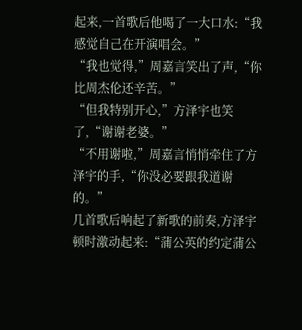起来,一首歌后他喝了一大口水:“我感觉自己在开演唱会。”
“我也觉得,”周嘉言笑出了声,“你比周杰伦还辛苦。”
“但我特别开心,”方泽宇也笑了,“谢谢老婆。”
“不用谢啦,”周嘉言悄悄牵住了方泽宇的手,“你没必要跟我道谢的。”
几首歌后响起了新歌的前奏,方泽宇顿时激动起来:“蒲公英的约定蒲公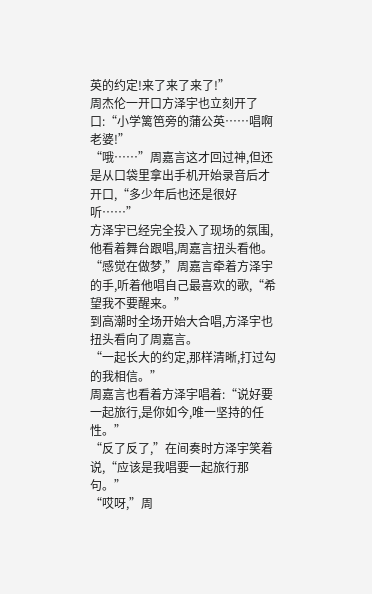英的约定!来了来了来了!”
周杰伦一开口方泽宇也立刻开了口:“小学篱笆旁的蒲公英……唱啊老婆!”
“哦……”周嘉言这才回过神,但还是从口袋里拿出手机开始录音后才开口,“多少年后也还是很好听……”
方泽宇已经完全投入了现场的氛围,他看着舞台跟唱,周嘉言扭头看他。
“感觉在做梦,”周嘉言牵着方泽宇的手,听着他唱自己最喜欢的歌,“希望我不要醒来。”
到高潮时全场开始大合唱,方泽宇也扭头看向了周嘉言。
“一起长大的约定,那样清晰,打过勾的我相信。”
周嘉言也看着方泽宇唱着:“说好要一起旅行,是你如今,唯一坚持的任性。”
“反了反了,”在间奏时方泽宇笑着说,“应该是我唱要一起旅行那句。”
“哎呀,”周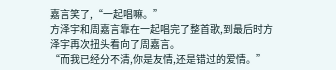嘉言笑了,“一起唱嘛。”
方泽宇和周嘉言靠在一起唱完了整首歌,到最后时方泽宇再次扭头看向了周嘉言。
“而我已经分不清,你是友情,还是错过的爱情。”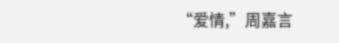“爱情,”周嘉言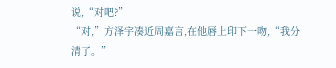说,“对吧?”
“对,”方泽宇凑近周嘉言,在他唇上印下一吻,“我分清了。”